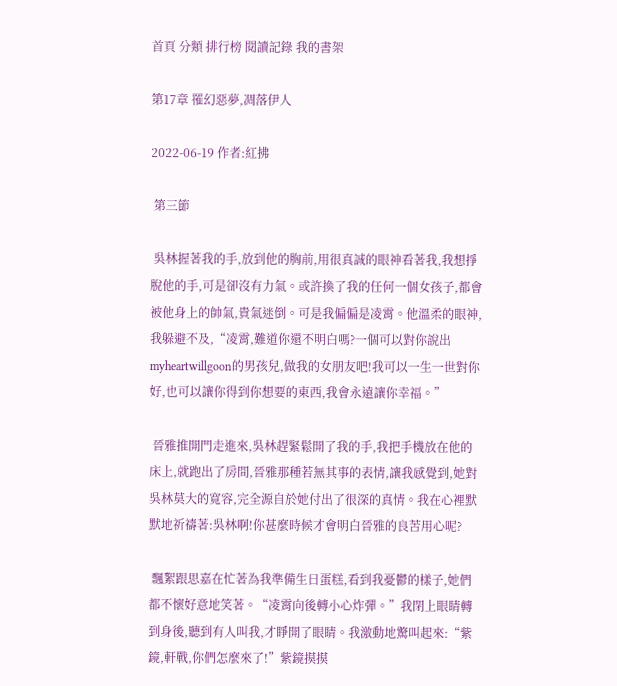首頁 分類 排行榜 閱讀記錄 我的書架

第17章 罹幻惡夢,凋落伊人

2022-06-19 作者:紅拂

 第三節

 吳林握著我的手,放到他的胸前,用很真誠的眼神看著我,我想掙脫他的手,可是卻沒有力氣。或許換了我的任何一個女孩子,都會被他身上的帥氣,貴氣迷倒。可是我偏偏是凌霄。他溫柔的眼神,我躲避不及,“凌霄,難道你還不明白嗎?一個可以對你說出myheartwillgoon的男孩兒,做我的女朋友吧!我可以一生一世對你好,也可以讓你得到你想要的東西,我會永遠讓你幸福。”

 晉雅推開門走進來,吳林趕緊鬆開了我的手,我把手機放在他的床上,就跑出了房間,晉雅那種若無其事的表情,讓我感覺到,她對吳林莫大的寬容,完全源自於她付出了很深的真情。我在心裡默默地祈禱著:吳林啊!你甚麼時候才會明白晉雅的良苦用心呢?

 飄絮跟思嘉在忙著為我準備生日蛋糕,看到我憂鬱的樣子,她們都不懷好意地笑著。“凌霄向後轉小心炸彈。”我閉上眼睛轉到身後,聽到有人叫我,才睜開了眼睛。我激動地驚叫起來:“紫鏡,軒戰,你們怎麼來了!”紫鏡摸摸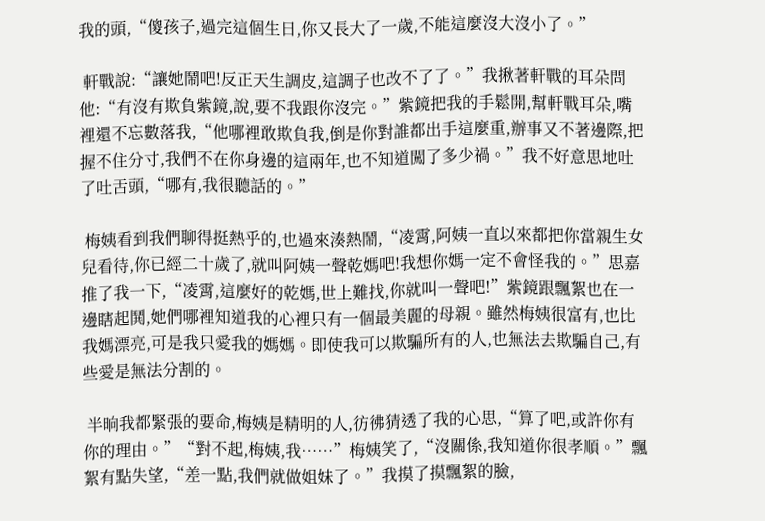我的頭,“傻孩子,過完這個生日,你又長大了一歲,不能這麼沒大沒小了。”

 軒戰說:“讓她鬧吧!反正天生調皮,這調子也改不了了。”我揪著軒戰的耳朵問他:“有沒有欺負紫鏡,說,要不我跟你沒完。”紫鏡把我的手鬆開,幫軒戰耳朵,嘴裡還不忘數落我,“他哪裡敢欺負我,倒是你對誰都出手這麼重,辦事又不著邊際,把握不住分寸,我們不在你身邊的這兩年,也不知道闖了多少禍。”我不好意思地吐了吐舌頭,“哪有,我很聽話的。”

 梅姨看到我們聊得挺熱乎的,也過來湊熱鬧,“凌霄,阿姨一直以來都把你當親生女兒看待,你已經二十歲了,就叫阿姨一聲乾媽吧!我想你媽一定不會怪我的。”思嘉推了我一下,“凌霄,這麼好的乾媽,世上難找,你就叫一聲吧!”紫鏡跟飄絮也在一邊瞎起鬨,她們哪裡知道我的心裡只有一個最美麗的母親。雖然梅姨很富有,也比我媽漂亮,可是我只愛我的媽媽。即使我可以欺騙所有的人,也無法去欺騙自己,有些愛是無法分割的。

 半晌我都緊張的要命,梅姨是精明的人,彷彿猜透了我的心思,“算了吧,或許你有你的理由。”“對不起,梅姨,我……”梅姨笑了,“沒關係,我知道你很孝順。”飄絮有點失望,“差一點,我們就做姐妹了。”我摸了摸飄絮的臉,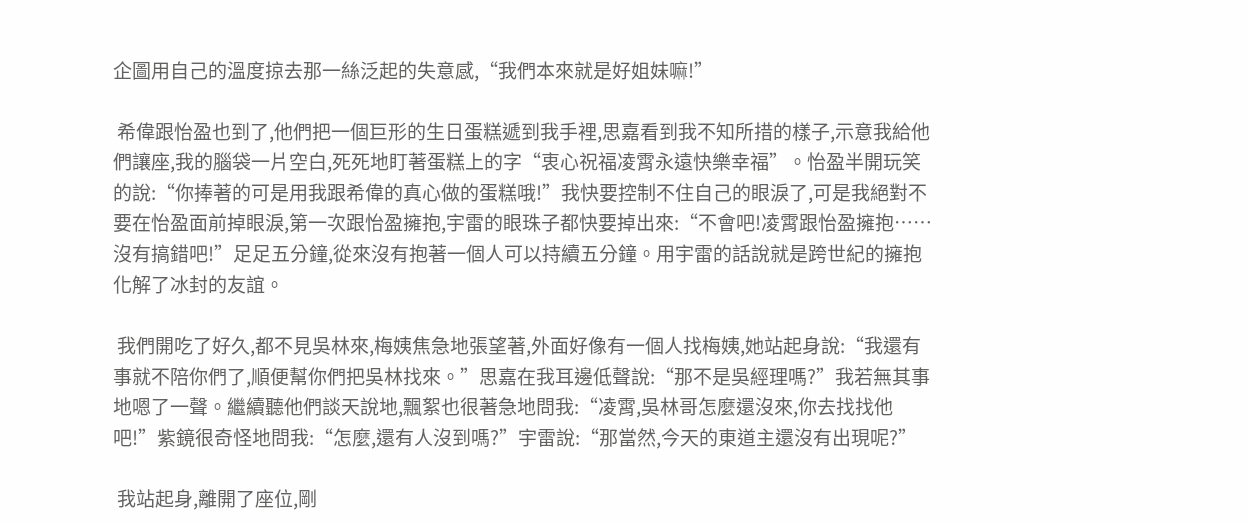企圖用自己的溫度掠去那一絲泛起的失意感,“我們本來就是好姐妹嘛!”

 希偉跟怡盈也到了,他們把一個巨形的生日蛋糕遞到我手裡,思嘉看到我不知所措的樣子,示意我給他們讓座,我的腦袋一片空白,死死地盯著蛋糕上的字“衷心祝福凌霄永遠快樂幸福”。怡盈半開玩笑的說:“你捧著的可是用我跟希偉的真心做的蛋糕哦!”我快要控制不住自己的眼淚了,可是我絕對不要在怡盈面前掉眼淚,第一次跟怡盈擁抱,宇雷的眼珠子都快要掉出來:“不會吧!凌霄跟怡盈擁抱……沒有搞錯吧!”足足五分鐘,從來沒有抱著一個人可以持續五分鐘。用宇雷的話說就是跨世紀的擁抱化解了冰封的友誼。

 我們開吃了好久,都不見吳林來,梅姨焦急地張望著,外面好像有一個人找梅姨,她站起身說:“我還有事就不陪你們了,順便幫你們把吳林找來。”思嘉在我耳邊低聲說:“那不是吳經理嗎?”我若無其事地嗯了一聲。繼續聽他們談天說地,飄絮也很著急地問我:“凌霄,吳林哥怎麼還沒來,你去找找他吧!”紫鏡很奇怪地問我:“怎麼,還有人沒到嗎?”宇雷說:“那當然,今天的東道主還沒有出現呢?”

 我站起身,離開了座位,剛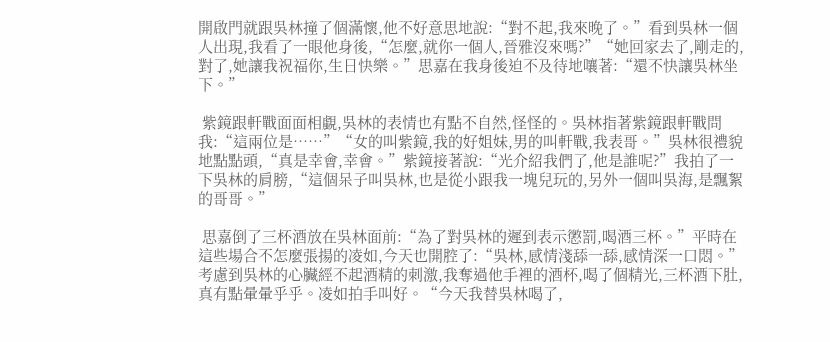開啟門就跟吳林撞了個滿懷,他不好意思地說:“對不起,我來晚了。”看到吳林一個人出現,我看了一眼他身後,“怎麼,就你一個人,晉雅沒來嗎?”“她回家去了,剛走的,對了,她讓我祝福你,生日快樂。”思嘉在我身後迫不及待地嚷著:“還不快讓吳林坐下。”

 紫鏡跟軒戰面面相覷,吳林的表情也有點不自然,怪怪的。吳林指著紫鏡跟軒戰問我:“這兩位是……”“女的叫紫鏡,我的好姐妹,男的叫軒戰,我表哥。”吳林很禮貌地點點頭,“真是幸會,幸會。”紫鏡接著說:“光介紹我們了,他是誰呢?”我拍了一下吳林的肩膀,“這個呆子叫吳林,也是從小跟我一塊兒玩的,另外一個叫吳海,是飄絮的哥哥。”

 思嘉倒了三杯酒放在吳林面前:“為了對吳林的遲到表示懲罰,喝酒三杯。”平時在這些場合不怎麼張揚的凌如,今天也開腔了:“吳林,感情淺舔一舔,感情深一口悶。”考慮到吳林的心臟經不起酒精的刺激,我奪過他手裡的酒杯,喝了個精光,三杯酒下肚,真有點暈暈乎乎。凌如拍手叫好。“今天我替吳林喝了,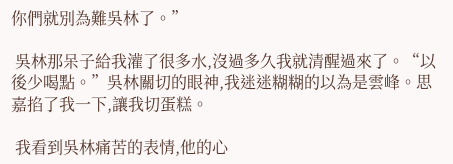你們就別為難吳林了。”

 吳林那呆子給我灌了很多水,沒過多久我就清醒過來了。“以後少喝點。”吳林關切的眼神,我迷迷糊糊的以為是雲峰。思嘉掐了我一下,讓我切蛋糕。

 我看到吳林痛苦的表情,他的心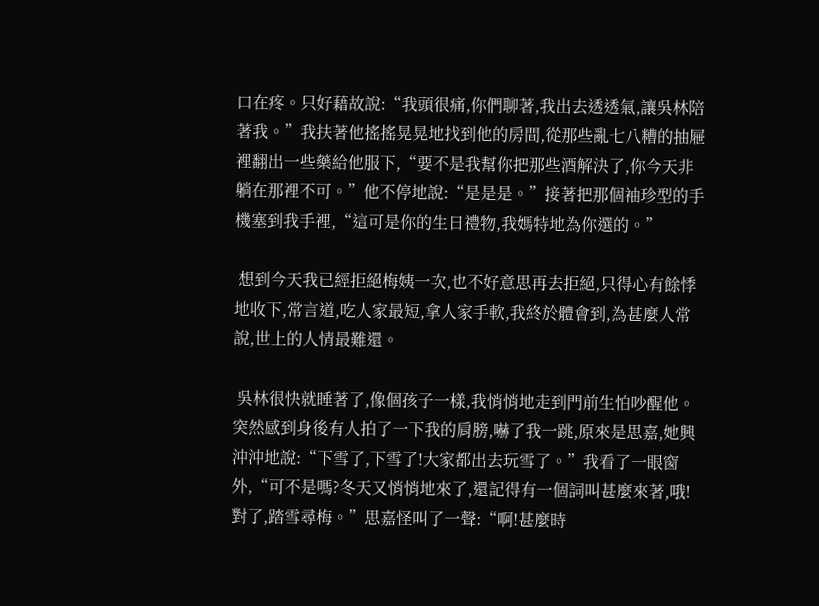口在疼。只好藉故說:“我頭很痛,你們聊著,我出去透透氣,讓吳林陪著我。”我扶著他搖搖晃晃地找到他的房間,從那些亂七八糟的抽屜裡翻出一些藥給他服下,“要不是我幫你把那些酒解決了,你今天非躺在那裡不可。”他不停地說:“是是是。”接著把那個袖珍型的手機塞到我手裡,“這可是你的生日禮物,我媽特地為你選的。”

 想到今天我已經拒絕梅姨一次,也不好意思再去拒絕,只得心有餘悸地收下,常言道,吃人家最短,拿人家手軟,我終於體會到,為甚麼人常說,世上的人情最難還。

 吳林很快就睡著了,像個孩子一樣,我悄悄地走到門前生怕吵醒他。突然感到身後有人拍了一下我的肩膀,嚇了我一跳,原來是思嘉,她興沖沖地說:“下雪了,下雪了!大家都出去玩雪了。”我看了一眼窗外,“可不是嗎?冬天又悄悄地來了,還記得有一個詞叫甚麼來著,哦!對了,踏雪尋梅。”思嘉怪叫了一聲:“啊!甚麼時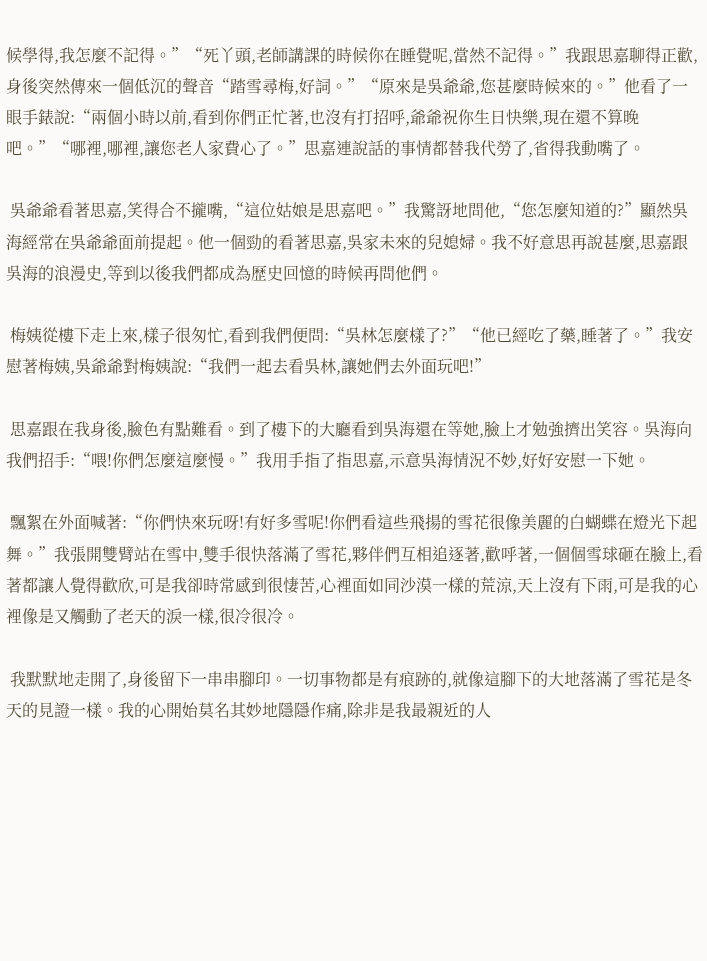候學得,我怎麼不記得。”“死丫頭,老師講課的時候你在睡覺呢,當然不記得。”我跟思嘉聊得正歡,身後突然傳來一個低沉的聲音“踏雪尋梅,好詞。”“原來是吳爺爺,您甚麼時候來的。”他看了一眼手錶說:“兩個小時以前,看到你們正忙著,也沒有打招呼,爺爺祝你生日快樂,現在還不算晚吧。”“哪裡,哪裡,讓您老人家費心了。”思嘉連說話的事情都替我代勞了,省得我動嘴了。

 吳爺爺看著思嘉,笑得合不攏嘴,“這位姑娘是思嘉吧。”我驚訝地問他,“您怎麼知道的?”顯然吳海經常在吳爺爺面前提起。他一個勁的看著思嘉,吳家未來的兒媳婦。我不好意思再說甚麼,思嘉跟吳海的浪漫史,等到以後我們都成為歷史回憶的時候再問他們。

 梅姨從樓下走上來,樣子很匆忙,看到我們便問:“吳林怎麼樣了?”“他已經吃了藥,睡著了。”我安慰著梅姨,吳爺爺對梅姨說:“我們一起去看吳林,讓她們去外面玩吧!”

 思嘉跟在我身後,臉色有點難看。到了樓下的大廳看到吳海還在等她,臉上才勉強擠出笑容。吳海向我們招手:“喂!你們怎麼這麼慢。”我用手指了指思嘉,示意吳海情況不妙,好好安慰一下她。

 飄絮在外面喊著:“你們快來玩呀!有好多雪呢!你們看這些飛揚的雪花很像美麗的白蝴蝶在燈光下起舞。”我張開雙臂站在雪中,雙手很快落滿了雪花,夥伴們互相追逐著,歡呼著,一個個雪球砸在臉上,看著都讓人覺得歡欣,可是我卻時常感到很悽苦,心裡面如同沙漠一樣的荒涼,天上沒有下雨,可是我的心裡像是又觸動了老天的淚一樣,很冷很冷。

 我默默地走開了,身後留下一串串腳印。一切事物都是有痕跡的,就像這腳下的大地落滿了雪花是冬天的見證一樣。我的心開始莫名其妙地隱隱作痛,除非是我最親近的人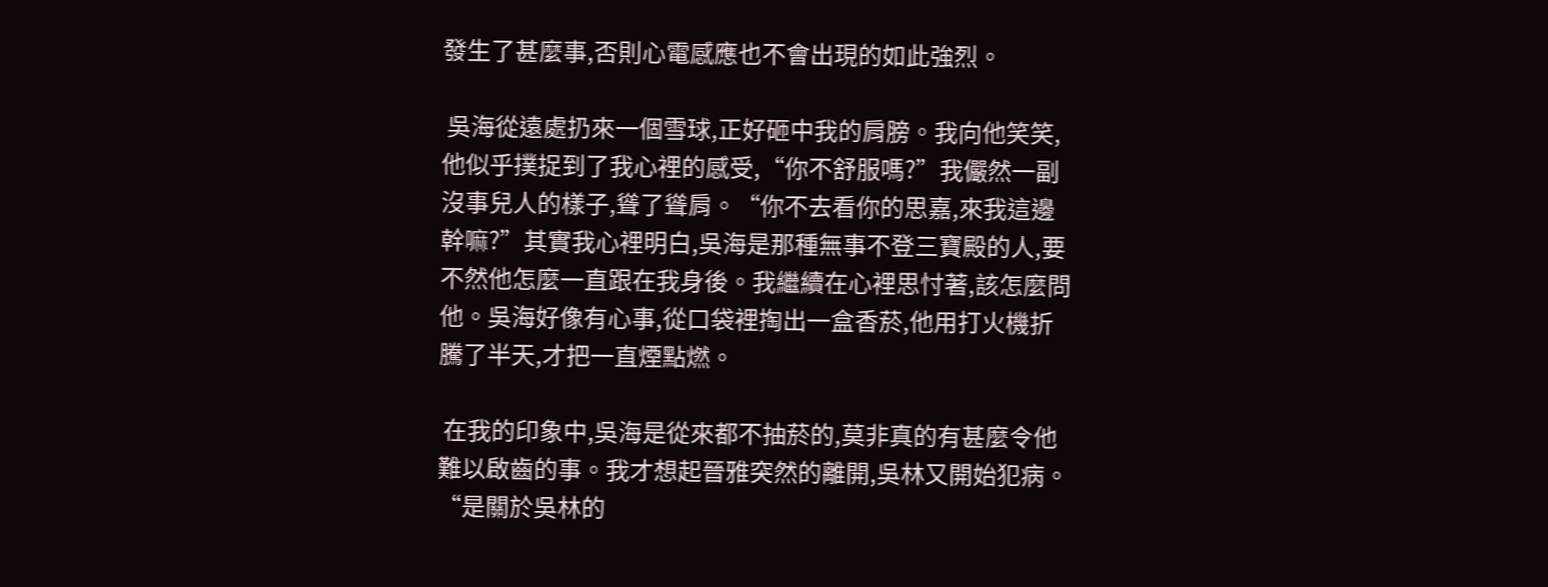發生了甚麼事,否則心電感應也不會出現的如此強烈。

 吳海從遠處扔來一個雪球,正好砸中我的肩膀。我向他笑笑,他似乎撲捉到了我心裡的感受,“你不舒服嗎?”我儼然一副沒事兒人的樣子,聳了聳肩。“你不去看你的思嘉,來我這邊幹嘛?”其實我心裡明白,吳海是那種無事不登三寶殿的人,要不然他怎麼一直跟在我身後。我繼續在心裡思忖著,該怎麼問他。吳海好像有心事,從口袋裡掏出一盒香菸,他用打火機折騰了半天,才把一直煙點燃。

 在我的印象中,吳海是從來都不抽菸的,莫非真的有甚麼令他難以啟齒的事。我才想起晉雅突然的離開,吳林又開始犯病。“是關於吳林的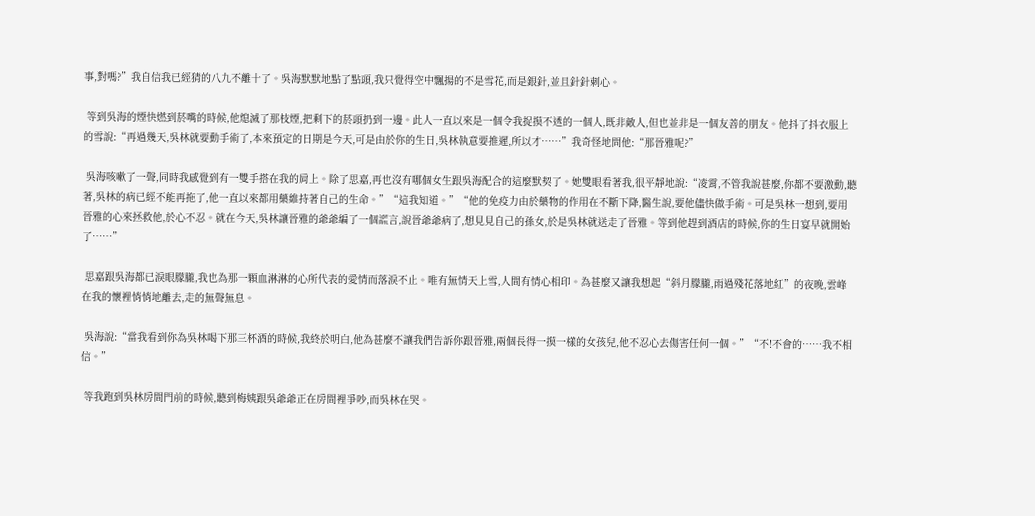事,對嗎?”我自信我已經猜的八九不離十了。吳海默默地點了點頭,我只覺得空中飄揚的不是雪花,而是銀針,並且針針刺心。

 等到吳海的煙快燃到菸嘴的時候,他熄滅了那枝煙,把剩下的菸頭扔到一邊。此人一直以來是一個令我捉摸不透的一個人,既非敵人,但也並非是一個友善的朋友。他抖了抖衣服上的雪說:“再過幾天,吳林就要動手術了,本來預定的日期是今天,可是由於你的生日,吳林執意要推遲,所以才……”我奇怪地問他:“那晉雅呢?”

 吳海咳嗽了一聲,同時我感覺到有一雙手搭在我的肩上。除了思嘉,再也沒有哪個女生跟吳海配合的這麼默契了。她雙眼看著我,很平靜地說:“凌霄,不管我說甚麼,你都不要激動,聽著,吳林的病已經不能再拖了,他一直以來都用藥維持著自己的生命。”“這我知道。”“他的免疫力由於藥物的作用在不斷下降,醫生說,要他儘快做手術。可是吳林一想到,要用晉雅的心來拯救他,於心不忍。就在今天,吳林讓晉雅的爺爺編了一個謊言,說晉爺爺病了,想見見自己的孫女,於是吳林就送走了晉雅。等到他趕到酒店的時候,你的生日宴早就開始了……”

 思嘉跟吳海都已淚眼朦朧,我也為那一顆血淋淋的心所代表的愛情而落淚不止。唯有無情天上雪,人間有情心相印。為甚麼又讓我想起“斜月朦朧,雨過殘花落地紅”的夜晚,雲峰在我的懷裡悄悄地離去,走的無聲無息。

 吳海說:“當我看到你為吳林喝下那三杯酒的時候,我終於明白,他為甚麼不讓我們告訴你跟晉雅,兩個長得一摸一樣的女孩兒,他不忍心去傷害任何一個。”“不!不會的……我不相信。”

 等我跑到吳林房間門前的時候,聽到梅姨跟吳爺爺正在房間裡爭吵,而吳林在哭。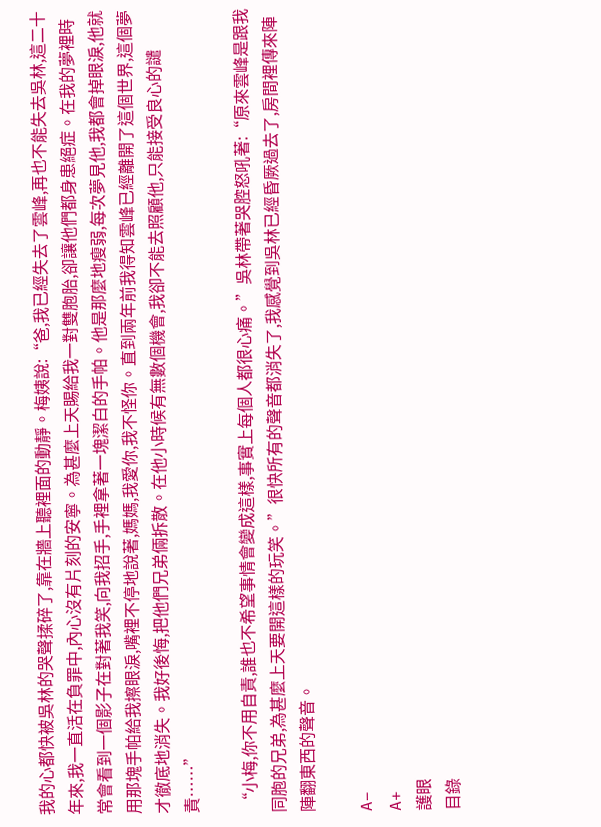我的心都快被吳林的哭聲揉碎了,靠在牆上聽裡面的動靜。梅姨說:“爸,我已經失去了雲峰,再也不能失去吳林,這二十年來,我一直活在負罪中,內心沒有片刻的安寧。為甚麼上天賜給我一對雙胞胎,卻讓他們都身患絕症。在我的夢裡時常會看到一個影子在對著我笑,向我招手,手裡拿著一塊潔白的手帕。他是那麼地瘦弱,每次夢見他,我都會掉眼淚,他就用那塊手帕給我擦眼淚,嘴裡不停地說著,媽媽,我愛你,我不怪你。直到兩年前我得知雲峰已經離開了這個世界,這個夢才徹底地消失。我好後悔,把他們兄弟倆拆散。在他小時候有無數個機會,我卻不能去照顧他,只能接受良心的譴責……”

 “小梅,你不用自責,誰也不希望事情會變成這樣,事實上每個人都很心痛。”吳林帶著哭腔怒吼著:“原來雲峰是跟我同胞的兄弟,為甚麼上天要開這樣的玩笑。”很快所有的聲音都消失了,我感覺到吳林已經昏厥過去了,房間裡傳來陣陣翻東西的聲音。

A−
A+
護眼
目錄